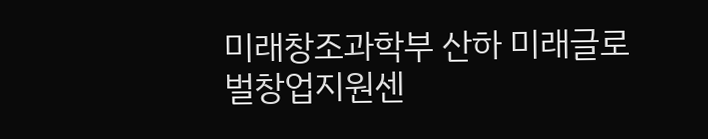미래창조과학부 산하 미래글로벌창업지원센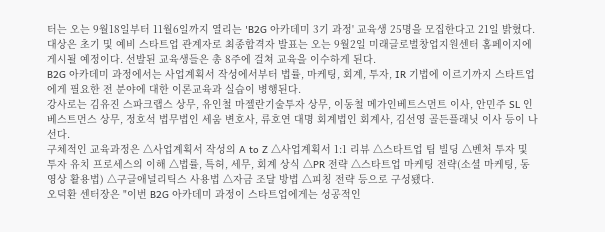터는 오는 9월18일부터 11월6일까지 열리는 'B2G 아카데미 3기 과정' 교육생 25명을 모집한다고 21일 밝혔다.
대상은 초기 및 예비 스타트업 관계자로 최종합격자 발표는 오는 9월2일 미래글로벌창업지원센터 홈페이지에 게시될 예정이다. 선발된 교육생들은 총 8주에 걸쳐 교육을 이수하게 된다.
B2G 아카데미 과정에서는 사업계획서 작성에서부터 법률, 마케팅, 회계, 투자, IR 기법에 이르기까지 스타트업에게 필요한 전 분야에 대한 이론교육과 실습이 병행된다.
강사로는 김유진 스파크랩스 상무, 유인철 마젤란기술투자 상무, 이동철 메가인베트스먼트 이사, 안민주 SL 인베스트먼스 상무, 정호석 법무법인 세움 변호사, 류호연 대명 회계법인 회계사, 김선영 골든플래닛 이사 등이 나선다.
구체적인 교육과정은 △사업계획서 작성의 A to Z △사업계획서 1:1 리뷰 △스타트업 팀 빌딩 △벤처 투자 및 투자 유치 프로세스의 이해 △법률, 특허, 세무, 회계 상식 △PR 전략 △스타트업 마케팅 전략(소셜 마케팅, 동영상 활용법) △구글애널리틱스 사용법 △자금 조달 방법 △피칭 전략 등으로 구성됐다.
오덕환 센터장은 "이번 B2G 아카데미 과정이 스타트업에게는 성공적인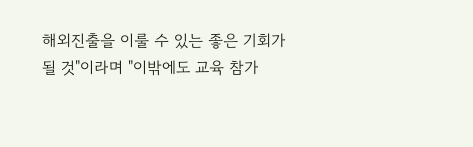해외진출을 이룰 수 있는 좋은 기회가 될 것"이라며 "이밖에도 교육 참가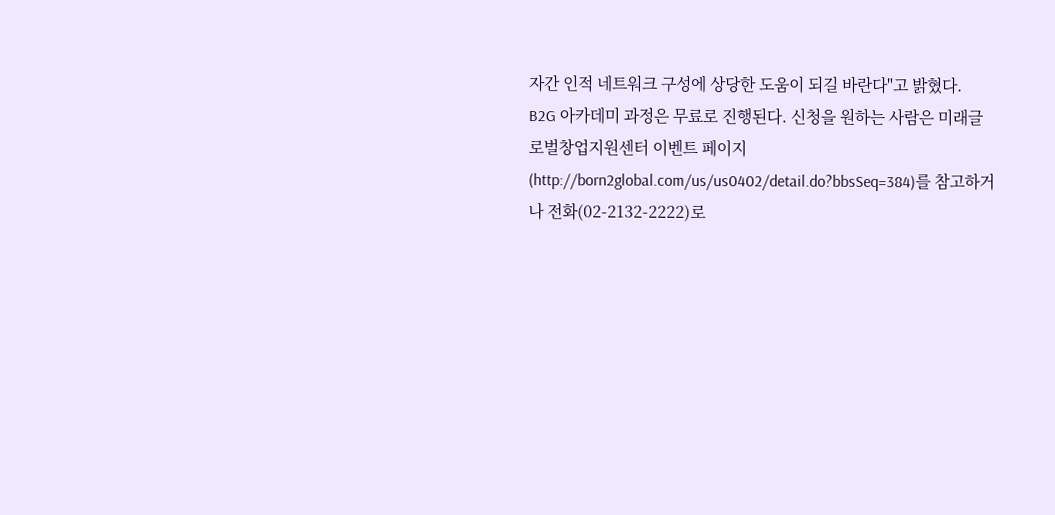자간 인적 네트워크 구성에 상당한 도움이 되길 바란다"고 밝혔다.
B2G 아카데미 과정은 무료로 진행된다. 신청을 원하는 사람은 미래글로벌창업지원센터 이벤트 페이지(http://born2global.com/us/us0402/detail.do?bbsSeq=384)를 참고하거나 전화(02-2132-2222)로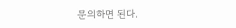문의하면 된다.